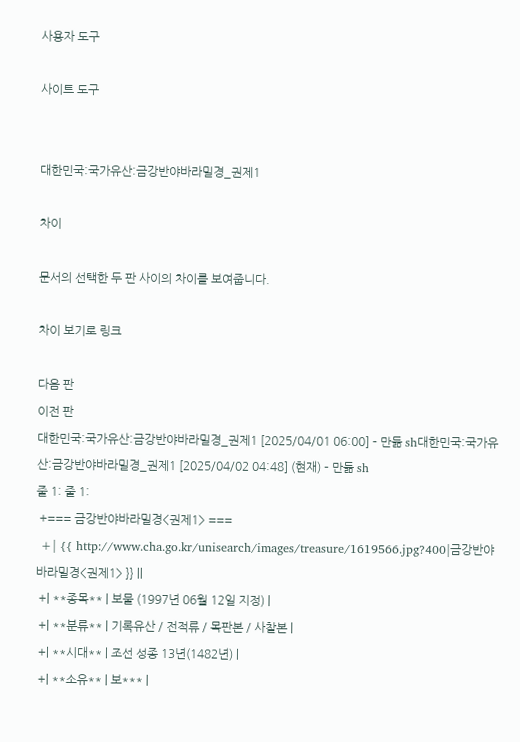사용자 도구

사이트 도구


대한민국:국가유산:금강반야바라밀경_권제1

차이

문서의 선택한 두 판 사이의 차이를 보여줍니다.

차이 보기로 링크

다음 판
이전 판
대한민국:국가유산:금강반야바라밀경_권제1 [2025/04/01 06:00] – 만듦 sh대한민국:국가유산:금강반야바라밀경_권제1 [2025/04/02 04:48] (현재) – 만듦 sh
줄 1: 줄 1:
 +=== 금강반야바라밀경<권제1> ===
 +| {{ http://www.cha.go.kr/unisearch/images/treasure/1619566.jpg?400|금강반야바라밀경<권제1> }} ||
 +| **종목** | 보물 (1997년 06월 12일 지정) |
 +| **분류** | 기록유산 / 전적류 / 목판본 / 사찰본 |
 +| **시대** | 조선 성종 13년(1482년) |
 +| **소유** | 보*** |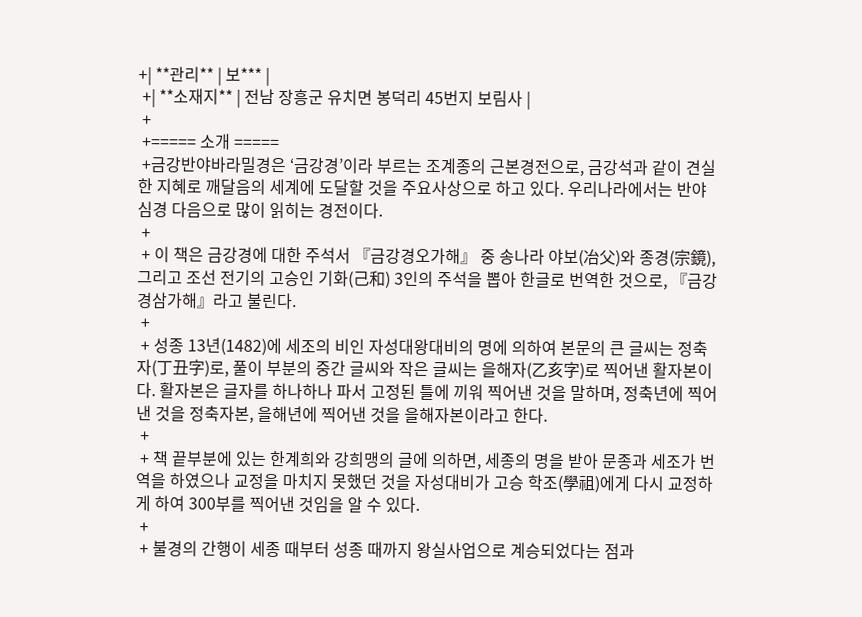+| **관리** | 보*** |
 +| **소재지** | 전남 장흥군 유치면 봉덕리 45번지 보림사 |
 +
 +===== 소개 =====
 +금강반야바라밀경은 ‘금강경’이라 부르는 조계종의 근본경전으로, 금강석과 같이 견실한 지혜로 깨달음의 세계에 도달할 것을 주요사상으로 하고 있다. 우리나라에서는 반야심경 다음으로 많이 읽히는 경전이다.
 +
 + 이 책은 금강경에 대한 주석서 『금강경오가해』 중 송나라 야보(冶父)와 종경(宗鏡), 그리고 조선 전기의 고승인 기화(己和) 3인의 주석을 뽑아 한글로 번역한 것으로, 『금강경삼가해』라고 불린다.
 +
 + 성종 13년(1482)에 세조의 비인 자성대왕대비의 명에 의하여 본문의 큰 글씨는 정축자(丁丑字)로, 풀이 부분의 중간 글씨와 작은 글씨는 을해자(乙亥字)로 찍어낸 활자본이다. 활자본은 글자를 하나하나 파서 고정된 틀에 끼워 찍어낸 것을 말하며, 정축년에 찍어낸 것을 정축자본, 을해년에 찍어낸 것을 을해자본이라고 한다.
 +
 + 책 끝부분에 있는 한계희와 강희맹의 글에 의하면, 세종의 명을 받아 문종과 세조가 번역을 하였으나 교정을 마치지 못했던 것을 자성대비가 고승 학조(學祖)에게 다시 교정하게 하여 300부를 찍어낸 것임을 알 수 있다.
 +
 + 불경의 간행이 세종 때부터 성종 때까지 왕실사업으로 계승되었다는 점과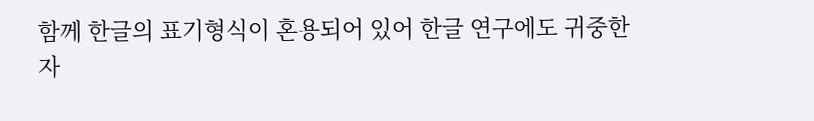함께 한글의 표기형식이 혼용되어 있어 한글 연구에도 귀중한 자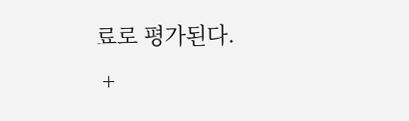료로 평가된다.
 +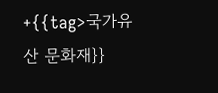+{{tag>국가유산 문화재}}